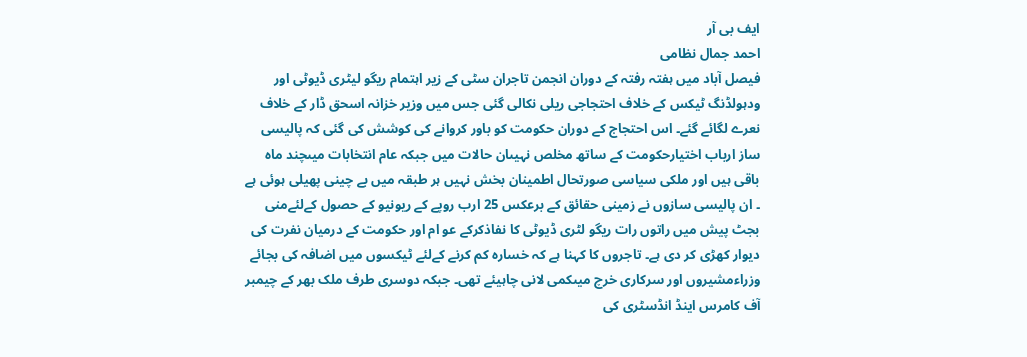ایف بی آر
احمد جمال نظامی
فیصل آباد میں ہفتہ رفتہ کے دوران انجمن تاجران سٹی کے زیر اہتمام ریگو لیٹری ڈیوٹی اور ودہولڈنگ ٹیکس کے خلاف احتجاجی ریلی نکالی گئی جس میں وزیر خزانہ اسحق ڈار کے خلاف نعرے لگائے گئے۔ اس احتجاج کے دوران حکومت کو باور کروانے کی کوشش کی گئی کہ پالیسی ساز ارباب اختیارحکومت کے ساتھ مخلص نہیںان حالات میں جبکہ عام انتخابات میںچند ماہ باقی ہیں اور ملکی سیاسی صورتحال اطمینان بخش نہیں ہر طبقہ میں بے چینی پھیلی ہوئی ہے ۔ ان پالیسی سازوں نے زمینی حقائق کے برعکس 25 ارب روپے کے ریونیو کے حصول کےلئےمنی بجٹ پیش میں راتوں رات ریگو لٹری ڈیوٹی کا نفاذکرکے عو ام اور حکومت کے درمیان نفرت کی دیوار کھڑی کر دی ہے۔ تاجروں کا کہنا ہے کہ خسارہ کم کرنے کےلئے ٹیکسوں میں اضافہ کی بجائے وزراءمشیروں اور سرکاری خرچ میںکمی لانی چاہیئے تھی۔ جبکہ دوسری طرف ملک بھر کے چیمبر آف کامرس اینڈ انڈسٹری کی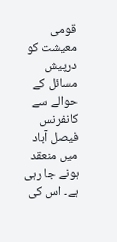قومی معیشت کو درپیش مسائل کے حوالے سے کانفرنس فیصل آباد میں منعقد ہونے جا رہی ہے۔ اس کی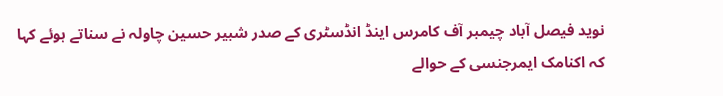نوید فیصل آباد چیمبر آف کامرس اینڈ انڈسٹری کے صدر شبیر حسین چاولہ نے سناتے ہوئے کہا کہ اکنامک ایمرجنسی کے حوالے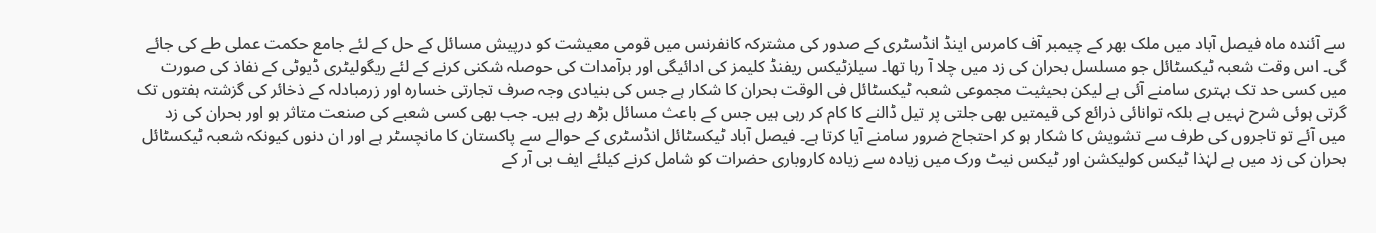سے آئندہ ماہ فیصل آباد میں ملک بھر کے چیمبر آف کامرس اینڈ انڈسٹری کے صدور کی مشترکہ کانفرنس میں قومی معیشت کو درپیش مسائل کے حل کے لئے جامع حکمت عملی طے کی جائے گی۔ اس وقت شعبہ ٹیکسٹائل جو مسلسل بحران کی زد میں چلا آ رہا تھا۔ سیلزٹیکس ریفنڈ کلیمز کی ادائیگی اور برآمدات کی حوصلہ شکنی کرنے کے لئے ریگولیٹری ڈیوٹی کے نفاذ کی صورت میں کسی حد تک بہتری سامنے آئی ہے لیکن بحیثیت مجموعی شعبہ ٹیکسٹائل فی الوقت بحران کا شکار ہے جس کی بنیادی وجہ صرف تجارتی خسارہ اور زرمبادلہ کے ذخائر کی گزشتہ ہفتوں تک گرتی ہوئی شرح نہیں ہے بلکہ توانائی ذرائع کی قیمتیں بھی جلتی پر تیل ڈالنے کا کام کر رہی ہیں جس کے باعث مسائل بڑھ رہے ہیں۔ جب بھی کسی شعبے کی صنعت متاثر ہو اور بحران کی زد میں آئے تو تاجروں کی طرف سے تشویش کا شکار ہو کر احتجاج ضرور سامنے آیا کرتا ہے۔ فیصل آباد ٹیکسٹائل انڈسٹری کے حوالے سے پاکستان کا مانچسٹر ہے اور ان دنوں کیونکہ شعبہ ٹیکسٹائل بحران کی زد میں ہے لہٰذا ٹیکس کولیکشن اور ٹیکس نیٹ ورک میں زیادہ سے زیادہ کاروباری حضرات کو شامل کرنے کیلئے ایف بی آر کے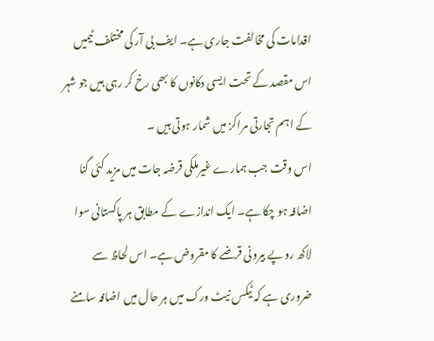اقدامات کی مخالفت جاری ہے۔ ایف بی آر کی مختلف ٹیمیں اس مقصد کے تحت ایسی دکانوں کا بھی رخ کر رہی ہیں جو شہر کے اہم تجارتی مراکز میں شمار ہوتی ہیں ۔
اس وقت جب ہمارے غیرملکی قرضہ جات میں مزید کئی گنا اضافہ ہو چکا ہے۔ ایک اندازے کے مطابق ہر پاکستانی سوا لاکھ روپے بیرونی قرضے کا مقروض ہے۔ اس لحاظ سے ضروری ہے کہ ٹیکس نیٹ ورک میں ہر حال میں اضافہ سامنے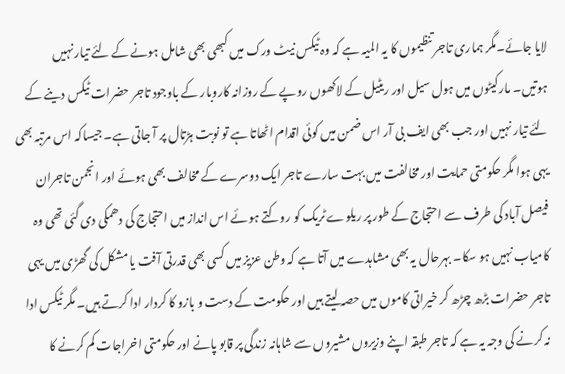لایا جائے۔مگر ہماری تاجر تنظیموں کا یہ المیہ ہے کہ وہ ٹیکس نیٹ ورک میں کبھی بھی شامل ہونے کے لئے تیار نہیں ہوتیں۔ مارکیٹوں میں ہول سیل اور ریٹیل کے لاکھوں روپے کے روزانہ کاروبار کے باوجود تاجر حضرات ٹیکس دینے کے لئے تیار نہیں اور جب بھی ایف بی آر اس ضمن میں کوئی اقدام اٹھاتا ہے تو نوبت ہڑتال پر آ جاتی ہے۔ جیساکہ اس مرتبہ بھی یہی ہوا مگر حکومتی حمایت اور مخالفت میں بہت سارے تاجر ایک دوسرے کے مخالف بھی ہوئے اور انجمن تاجران فیصل آباد کی طرف سے احتجاج کے طور پر ریلوے ٹریک کو روکتے ہوئے اس انداز میں احتجاج کی دھمکی دی گئی تھی وہ کامیاب نہیں ہو سکا۔ بہرحال یہ بھی مشاہدے میں آتا ہے کہ وطن عزیز میں کسی بھی قدرتی آفت یا مشکل کی گھڑی میں یہی تاجر حضرات بڑھ چڑھ کر خیراتی کاموں میں حصہ لیتے ہیں اور حکومت کے دست و بازو کا کردار ادا کرتے ہیں۔ مگر ٹیکس ادا نہ کرنے کی وجہ یہ ہے کہ تاجر طبقہ اپنے وزیروں مشیروں سے شاہانہ زندگی پر قابو پانے اور حکومتی اخراجات کم کرنے کا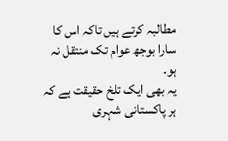مطالبہ کرتے ہیں تاکہ اس کا سارا بوجھ عوام تک منتقل نہ ہو۔
یہ بھی ایک تلخ حقیقت ہے کہ ہر پاکستانی شہری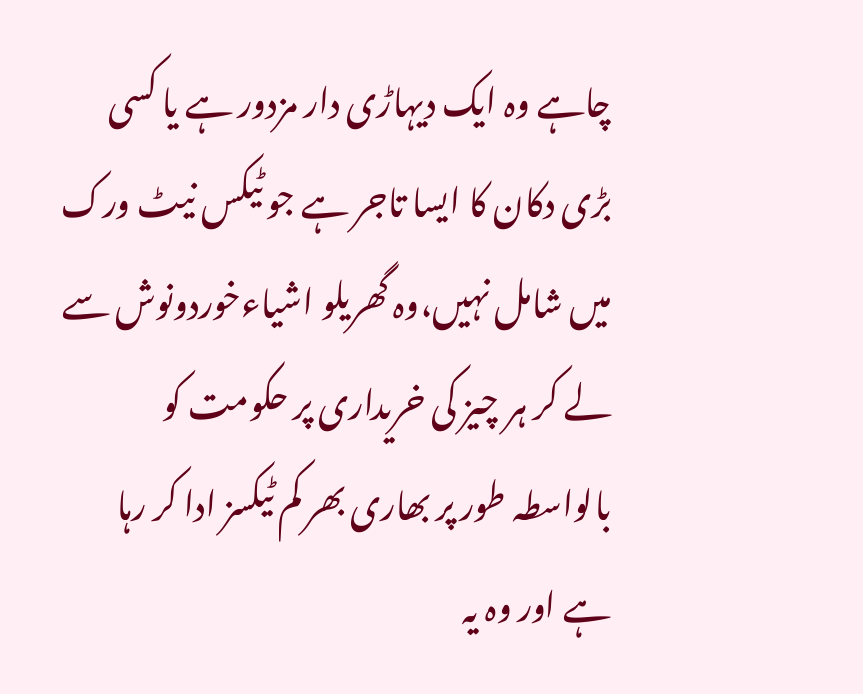چاہے وہ ایک دیہاڑی دار مزدور ہے یا کسی بڑی دکان کا ایسا تاجر ہے جو ٹیکس نیٹ ورک میں شامل نہیں،وہ گھریلو اشیاءخوردونوش سے لے کر ہر چیز کی خریداری پر حکومت کو بالواسطہ طور پر بھاری بھر کم ٹیکسز ادا کر رہا ہے اور وہ یہ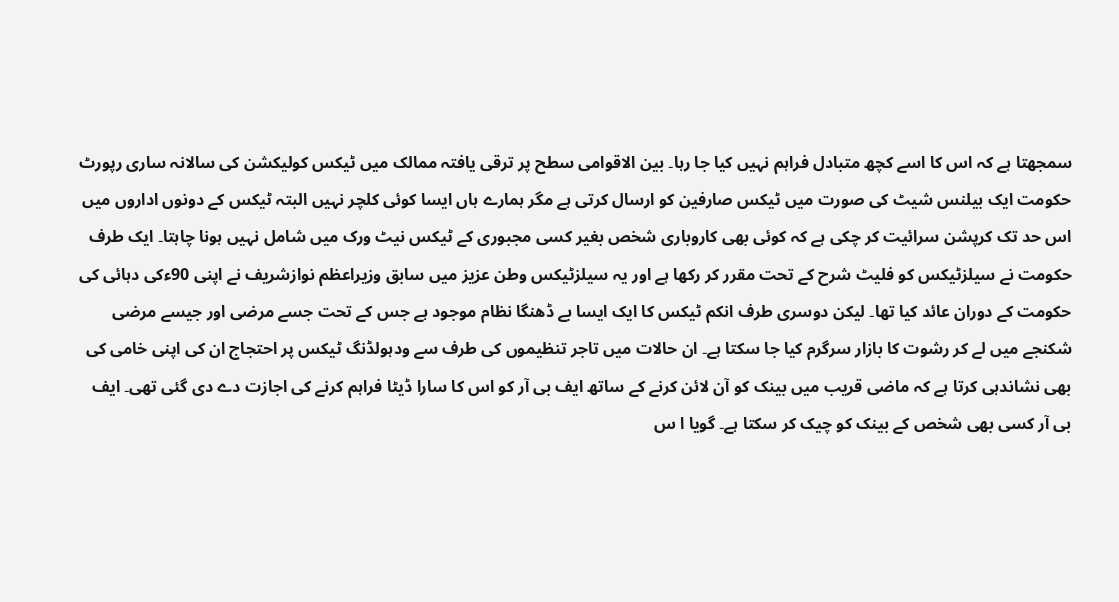سمجھتا ہے کہ اس کا اسے کچھ متبادل فراہم نہیں کیا جا رہا۔ بین الاقوامی سطح پر ترقی یافتہ ممالک میں ٹیکس کولیکشن کی سالانہ ساری رپورٹ حکومت ایک بیلنس شیٹ کی صورت میں ٹیکس صارفین کو ارسال کرتی ہے مگر ہمارے ہاں ایسا کوئی کلچر نہیں البتہ ٹیکس کے دونوں اداروں میں اس حد تک کرپشن سرائیت کر چکی ہے کہ کوئی بھی کاروباری شخص بغیر کسی مجبوری کے ٹیکس نیٹ ورک میں شامل نہیں ہونا چاہتا۔ ایک طرف حکومت نے سیلزٹیکس کو فلیٹ شرح کے تحت مقرر کر رکھا ہے اور یہ سیلزٹیکس وطن عزیز میں سابق وزیراعظم نوازشریف نے اپنی 90ءکی دہائی کی حکومت کے دوران عائد کیا تھا۔ لیکن دوسری طرف انکم ٹیکس کا ایک ایسا بے ڈھنگا نظام موجود ہے جس کے تحت جسے مرضی اور جیسے مرضی شکنجے میں لے کر رشوت کا بازار سرگرم کیا جا سکتا ہے۔ ان حالات میں تاجر تنظیموں کی طرف سے ودہولڈنگ ٹیکس پر احتجاج ان کی اپنی خامی کی بھی نشاندہی کرتا ہے کہ ماضی قریب میں بینک کو آن لائن کرنے کے ساتھ ایف بی آر کو اس کا سارا ڈیٹا فراہم کرنے کی اجازت دے دی گئی تھی۔ ایف بی آر کسی بھی شخص کے بینک کو چیک کر سکتا ہے۔ گویا ا س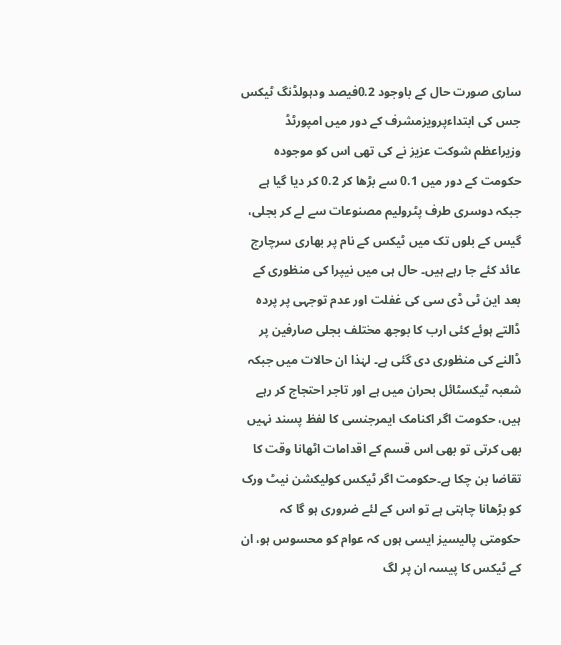ساری صورت حال کے باوجود 0.2فیصد ودہولڈنگ ٹیکس جس کی ابتداءپرویزمشرف کے دور میں امپورٹڈ وزیراعظم شوکت عزیز نے کی تھی اس کو موجودہ حکومت کے دور میں 0.1 سے بڑھا کر 0.2 کر دیا گیا ہے جبکہ دوسری طرف پٹرولیم مصنوعات سے لے کر بجلی، گیس کے بلوں تک میں ٹیکس کے نام پر بھاری سرچارج عائد کئے جا رہے ہیں۔ حال ہی میں نیپرا کی منظوری کے بعد این ٹی ڈی سی کی غفلت اور عدم توجہی پر پردہ ڈالتے ہوئے کئی ارب کا بوجھ مختلف بجلی صارفین پر ڈالنے کی منظوری دی گئی ہے۔ لہٰذا ان حالات میں جبکہ شعبہ ٹیکسٹائل بحران میں ہے اور تاجر احتجاج کر رہے ہیں، حکومت اگر اکنامک ایمرجنسی کا لفظ پسند نہیں بھی کرتی تو بھی اس قسم کے اقدامات اٹھانا وقت کا تقاضا بن چکا ہے۔حکومت اگر ٹیکس کولیکشن نیٹ ورک کو بڑھانا چاہتی ہے تو اس کے لئے ضروری ہو گا کہ حکومتی پالیسیز ایسی ہوں کہ عوام کو محسوس ہو، ان کے ٹیکس کا پیسہ ان پر لگ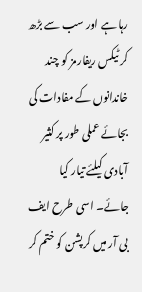رہا ہے اور سب سے بڑھ کر ٹیکس ریفارمز کو چند خاندانوں کے مفادات کی بجائے عملی طور پر کثیر آبادی کیلئے تیار کیا جائے۔ اسی طرح ایف بی آر میں کرپشن کو ختم کر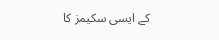کے ایسی سکیمز کا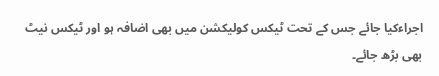اجراءکیا جائے جس کے تحت ٹیکس کولیکشن میں بھی اضافہ ہو اور ٹیکس نیٹ بھی بڑھ جائے۔